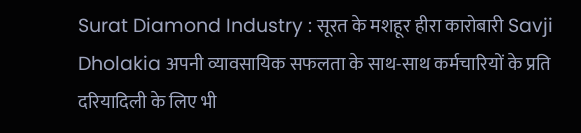Surat Diamond Industry : सूरत के मशहूर हीरा कारोबारी Savji Dholakia अपनी व्यावसायिक सफलता के साथ-साथ कर्मचारियों के प्रति दरियादिली के लिए भी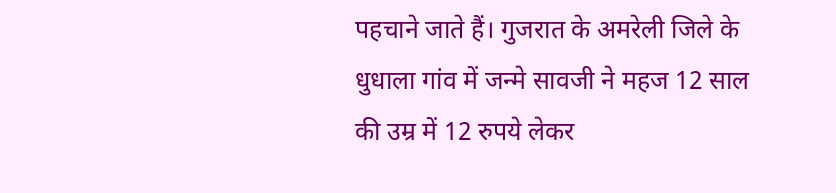पहचाने जाते हैं। गुजरात के अमरेली जिले के धुधाला गांव में जन्मे सावजी ने महज 12 साल की उम्र में 12 रुपये लेकर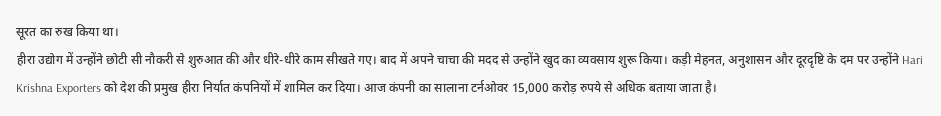सूरत का रुख किया था।
हीरा उद्योग में उन्होंने छोटी सी नौकरी से शुरुआत की और धीरे-धीरे काम सीखते गए। बाद में अपने चाचा की मदद से उन्होंने खुद का व्यवसाय शुरू किया। कड़ी मेहनत, अनुशासन और दूरदृष्टि के दम पर उन्होंने Hari Krishna Exporters को देश की प्रमुख हीरा निर्यात कंपनियों में शामिल कर दिया। आज कंपनी का सालाना टर्नओवर 15,000 करोड़ रुपये से अधिक बताया जाता है।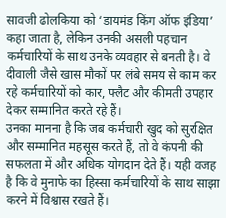सावजी ढोलकिया को ‘डायमंड किंग ऑफ इंडिया’ कहा जाता है, लेकिन उनकी असली पहचान कर्मचारियों के साथ उनके व्यवहार से बनती है। वे दीवाली जैसे खास मौकों पर लंबे समय से काम कर रहे कर्मचारियों को कार, फ्लैट और कीमती उपहार देकर सम्मानित करते रहे हैं।
उनका मानना है कि जब कर्मचारी खुद को सुरक्षित और सम्मानित महसूस करते हैं, तो वे कंपनी की सफलता में और अधिक योगदान देते हैं। यही वजह है कि वे मुनाफे का हिस्सा कर्मचारियों के साथ साझा करने में विश्वास रखते हैं।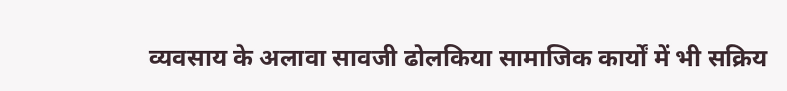व्यवसाय के अलावा सावजी ढोलकिया सामाजिक कार्यों में भी सक्रिय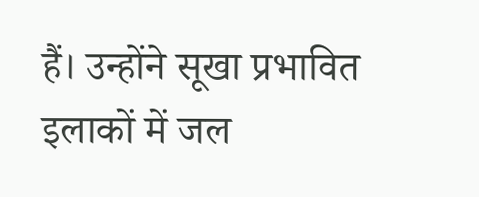हैं। उन्होंने सूखा प्रभावित इलाकों में जल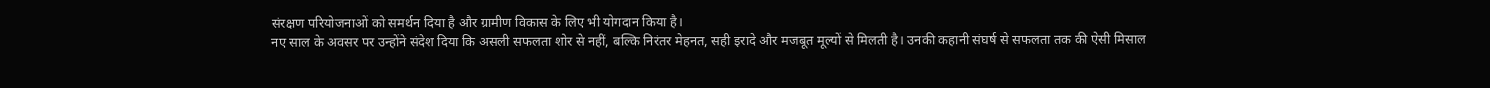संरक्षण परियोजनाओं को समर्थन दिया है और ग्रामीण विकास के लिए भी योगदान किया है।
नए साल के अवसर पर उन्होंने संदेश दिया कि असली सफलता शोर से नहीं, बल्कि निरंतर मेहनत, सही इरादे और मजबूत मूल्यों से मिलती है। उनकी कहानी संघर्ष से सफलता तक की ऐसी मिसाल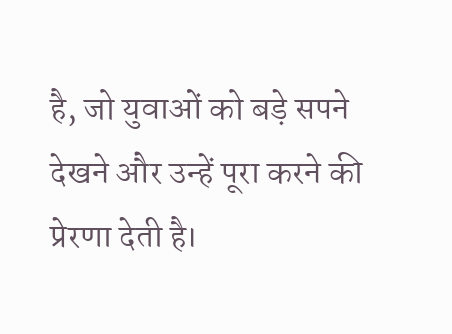है, जो युवाओं को बड़े सपने देखने और उन्हें पूरा करने की प्रेरणा देती है।